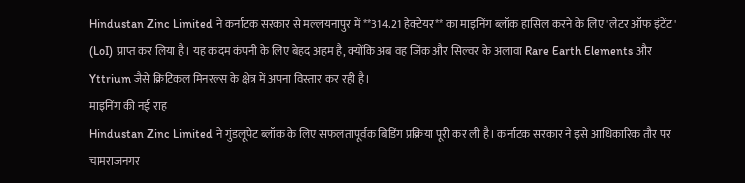Hindustan Zinc Limited ने कर्नाटक सरकार से मल्लयनापुर में **314.21 हेक्टेयर** का माइनिंग ब्लॉक हासिल करने के लिए 'लेटर ऑफ इंटेंट' (LoI) प्राप्त कर लिया है। यह कदम कंपनी के लिए बेहद अहम है, क्योंकि अब वह जिंक और सिल्वर के अलावा Rare Earth Elements और Yttrium जैसे क्रिटिकल मिनरल्स के क्षेत्र में अपना विस्तार कर रही है।
माइनिंग की नई राह
Hindustan Zinc Limited ने गुंडलूपेट ब्लॉक के लिए सफलतापूर्वक बिडिंग प्रक्रिया पूरी कर ली है। कर्नाटक सरकार ने इसे आधिकारिक तौर पर चामराजनगर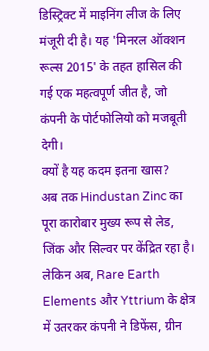डिस्ट्रिक्ट में माइनिंग लीज के लिए मंजूरी दी है। यह 'मिनरल ऑक्शन रूल्स 2015' के तहत हासिल की गई एक महत्वपूर्ण जीत है, जो कंपनी के पोर्टफोलियो को मजबूती देगी।
क्यों है यह कदम इतना खास?
अब तक Hindustan Zinc का पूरा कारोबार मुख्य रूप से लेड, जिंक और सिल्वर पर केंद्रित रहा है। लेकिन अब, Rare Earth Elements और Yttrium के क्षेत्र में उतरकर कंपनी ने डिफेंस, ग्रीन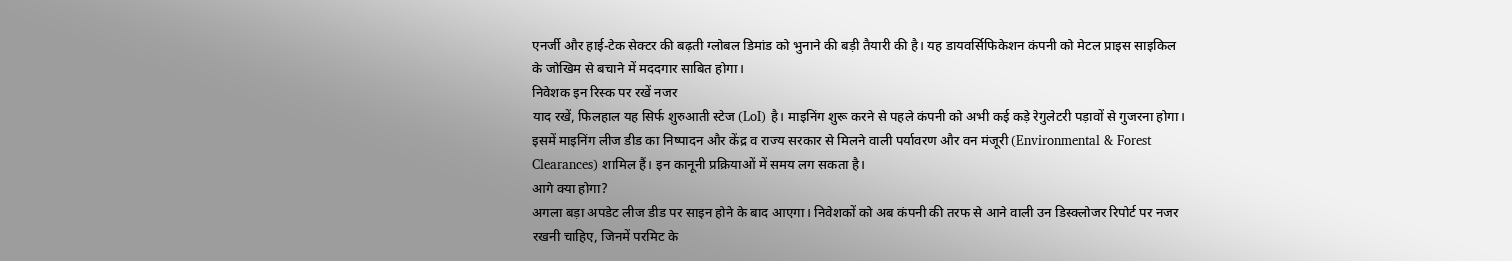एनर्जी और हाई-टेक सेक्टर की बढ़ती ग्लोबल डिमांड को भुनाने की बड़ी तैयारी की है। यह डायवर्सिफिकेशन कंपनी को मेटल प्राइस साइकिल के जोखिम से बचाने में मददगार साबित होगा।
निवेशक इन रिस्क पर रखें नजर
याद रखें, फिलहाल यह सिर्फ शुरुआती स्टेज (LoI) है। माइनिंग शुरू करने से पहले कंपनी को अभी कई कड़े रेगुलेटरी पड़ावों से गुजरना होगा। इसमें माइनिंग लीज डीड का निष्पादन और केंद्र व राज्य सरकार से मिलने वाली पर्यावरण और वन मंजूरी (Environmental & Forest Clearances) शामिल हैं। इन कानूनी प्रक्रियाओं में समय लग सकता है।
आगे क्या होगा?
अगला बड़ा अपडेट लीज डीड पर साइन होने के बाद आएगा। निवेशकों को अब कंपनी की तरफ से आने वाली उन डिस्क्लोजर रिपोर्ट पर नजर रखनी चाहिए, जिनमें परमिट के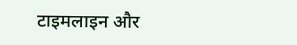टाइमलाइन और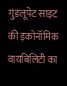गुंडलूपेट साइट की इकोनॉमिक वायबिलिटी का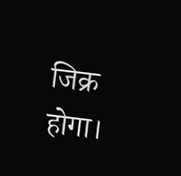जिक्र होगा।